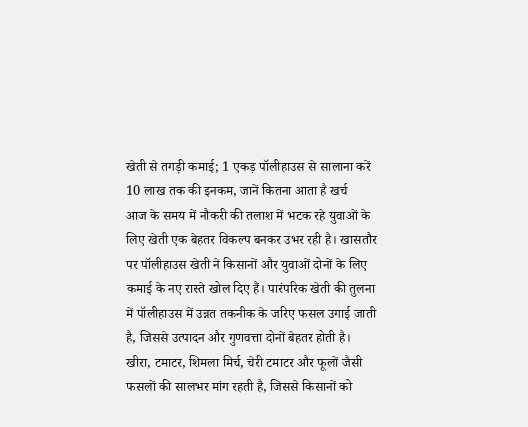खेती से तगड़ी कमाई; 1 एकड़ पॉलीहाउस से सालाना करें 10 लाख तक की इनकम, जानें कितना आता है खर्च
आज के समय में नौकरी की तलाश में भटक रहे युवाओं के लिए खेती एक बेहतर विकल्प बनकर उभर रही है। खासतौर पर पॉलीहाउस खेती ने किसानों और युवाओं दोनों के लिए कमाई के नए रास्ते खोल दिए हैं। पारंपरिक खेती की तुलना में पॉलीहाउस में उन्नत तकनीक के जरिए फसल उगाई जाती है, जिससे उत्पादन और गुणवत्ता दोनों बेहतर होती है। खीरा, टमाटर, शिमला मिर्च, चेरी टमाटर और फूलों जैसी फसलों की सालभर मांग रहती है, जिससे किसानों को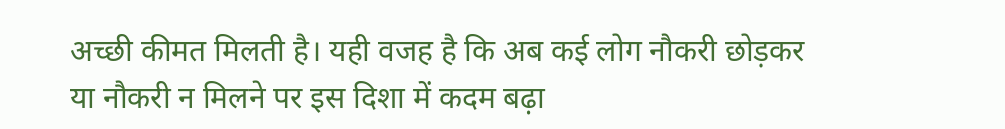अच्छी कीमत मिलती है। यही वजह है कि अब कई लोग नौकरी छोड़कर या नौकरी न मिलने पर इस दिशा में कदम बढ़ा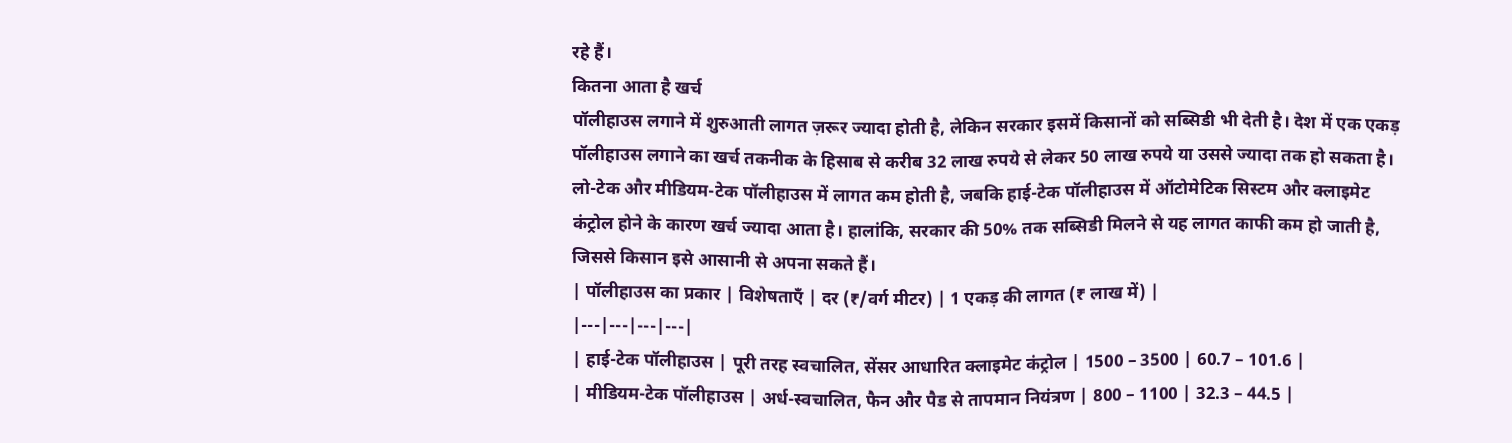रहे हैं।
कितना आता है खर्च
पॉलीहाउस लगाने में शुरुआती लागत ज़रूर ज्यादा होती है, लेकिन सरकार इसमें किसानों को सब्सिडी भी देती है। देश में एक एकड़ पॉलीहाउस लगाने का खर्च तकनीक के हिसाब से करीब 32 लाख रुपये से लेकर 50 लाख रुपये या उससे ज्यादा तक हो सकता है। लो-टेक और मीडियम-टेक पॉलीहाउस में लागत कम होती है, जबकि हाई-टेक पॉलीहाउस में ऑटोमेटिक सिस्टम और क्लाइमेट कंट्रोल होने के कारण खर्च ज्यादा आता है। हालांकि, सरकार की 50% तक सब्सिडी मिलने से यह लागत काफी कम हो जाती है, जिससे किसान इसे आसानी से अपना सकते हैं।
| पॉलीहाउस का प्रकार | विशेषताएँ | दर (₹/वर्ग मीटर) | 1 एकड़ की लागत (₹ लाख में) |
|---|---|---|---|
| हाई-टेक पॉलीहाउस | पूरी तरह स्वचालित, सेंसर आधारित क्लाइमेट कंट्रोल | 1500 – 3500 | 60.7 – 101.6 |
| मीडियम-टेक पॉलीहाउस | अर्ध-स्वचालित, फैन और पैड से तापमान नियंत्रण | 800 – 1100 | 32.3 – 44.5 |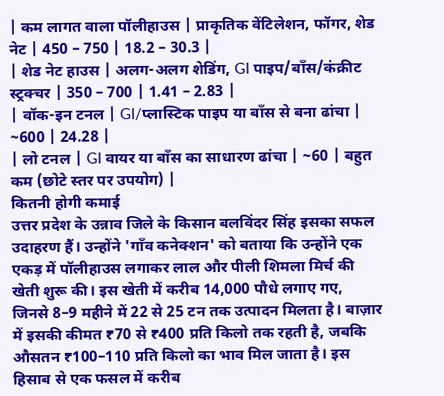| कम लागत वाला पॉलीहाउस | प्राकृतिक वेंटिलेशन, फॉगर, शेड नेट | 450 – 750 | 18.2 – 30.3 |
| शेड नेट हाउस | अलग-अलग शेडिंग, GI पाइप/बाँस/कंक्रीट स्ट्रक्चर | 350 – 700 | 1.41 – 2.83 |
| वॉक-इन टनल | GI/प्लास्टिक पाइप या बाँस से बना ढांचा | ~600 | 24.28 |
| लो टनल | GI वायर या बाँस का साधारण ढांचा | ~60 | बहुत कम (छोटे स्तर पर उपयोग) |
कितनी होगी कमाई
उत्तर प्रदेश के उन्नाव जिले के किसान बलविंदर सिंह इसका सफल उदाहरण हैं। उन्होंने 'गाँव कनेक्शन' को बताया कि उन्होंने एक एकड़ में पॉलीहाउस लगाकर लाल और पीली शिमला मिर्च की खेती शुरू की। इस खेती में करीब 14,000 पौधे लगाए गए, जिनसे 8–9 महीने में 22 से 25 टन तक उत्पादन मिलता है। बाज़ार में इसकी कीमत ₹70 से ₹400 प्रति किलो तक रहती है, जबकि औसतन ₹100–110 प्रति किलो का भाव मिल जाता है। इस हिसाब से एक फसल में करीब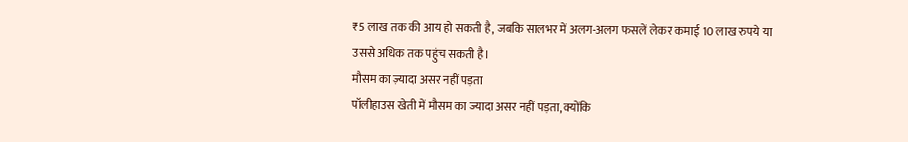₹5 लाख तक की आय हो सकती है, जबकि सालभर में अलग-अलग फसलें लेकर कमाई 10 लाख रुपये या उससे अधिक तक पहुंच सकती है।
मौसम का ज़्यादा असर नहीं पड़ता
पॉलीहाउस खेती में मौसम का ज्यादा असर नहीं पड़ता, क्योंकि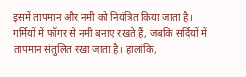इसमें तापमान और नमी को नियंत्रित किया जाता है। गर्मियों में फॉगर से नमी बनाए रखते हैं, जबकि सर्दियों में तापमान संतुलित रखा जाता है। हालांकि,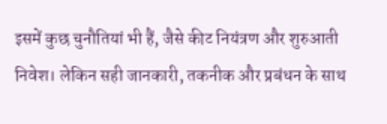इसमें कुछ चुनौतियां भी हैं, जैसे कीट नियंत्रण और शुरुआती निवेश। लेकिन सही जानकारी, तकनीक और प्रबंधन के साथ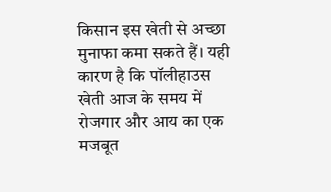किसान इस खेती से अच्छा मुनाफा कमा सकते हैं। यही कारण है कि पॉलीहाउस खेती आज के समय में रोजगार और आय का एक मजबूत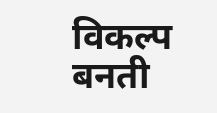विकल्प बनती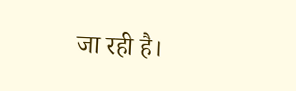जा रही है।